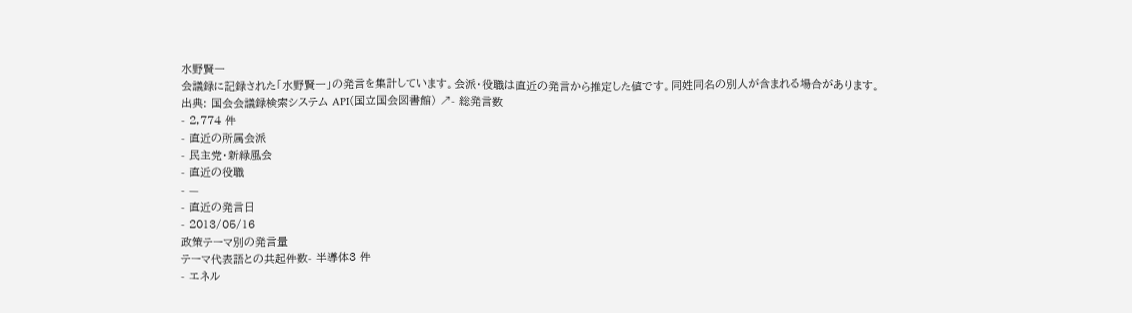水野賢一
会議録に記録された「水野賢一」の発言を集計しています。会派・役職は直近の発言から推定した値です。同姓同名の別人が含まれる場合があります。
出典: 国会会議録検索システム API(国立国会図書館) ↗- 総発言数
- 2,774 件
- 直近の所属会派
- 民主党・新緑風会
- 直近の役職
- —
- 直近の発言日
- 2013/05/16
政策テーマ別の発言量
テーマ代表語との共起件数- 半導体3 件
- エネル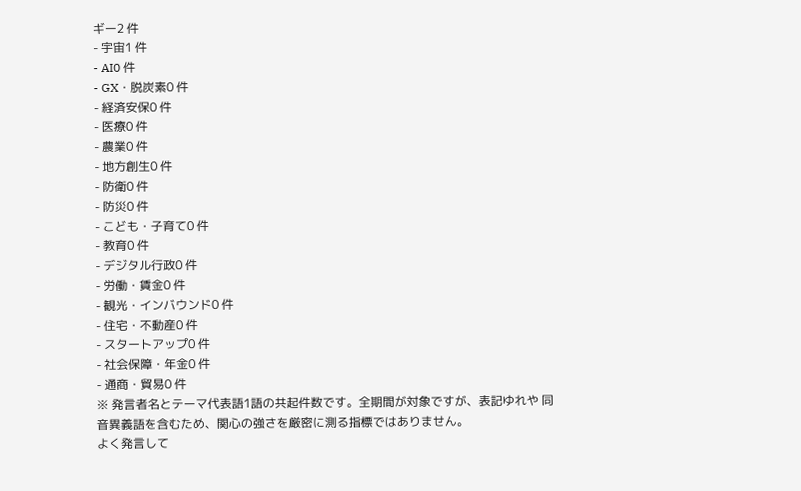ギー2 件
- 宇宙1 件
- AI0 件
- GX・脱炭素0 件
- 経済安保0 件
- 医療0 件
- 農業0 件
- 地方創生0 件
- 防衛0 件
- 防災0 件
- こども・子育て0 件
- 教育0 件
- デジタル行政0 件
- 労働・賃金0 件
- 観光・インバウンド0 件
- 住宅・不動産0 件
- スタートアップ0 件
- 社会保障・年金0 件
- 通商・貿易0 件
※ 発言者名とテーマ代表語1語の共起件数です。全期間が対象ですが、表記ゆれや 同音異義語を含むため、関心の強さを厳密に測る指標ではありません。
よく発言して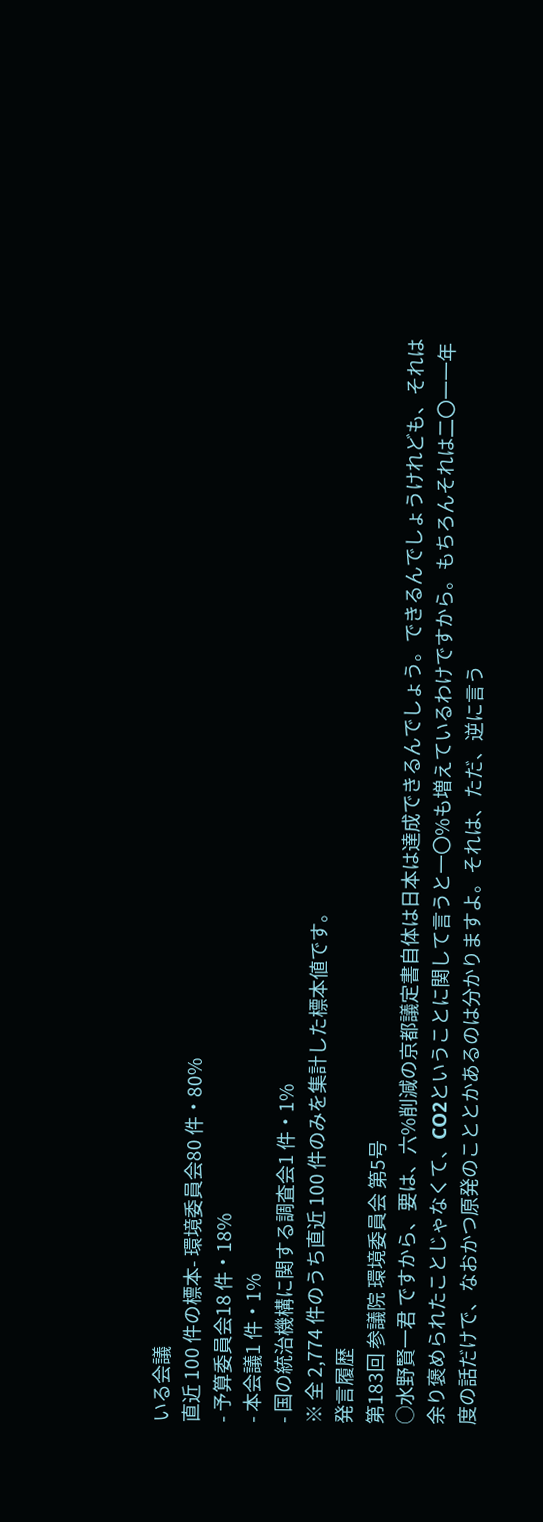いる会議
直近 100 件の標本- 環境委員会80 件・80%
- 予算委員会18 件・18%
- 本会議1 件・1%
- 国の統治機構に関する調査会1 件・1%
※ 全 2,774 件のうち直近 100 件のみを集計した標本値です。
発言履歴
第183回 参議院 環境委員会 第5号
○水野賢一君 ですから、要は、六%削減の京都議定書自体は日本は達成できるんでしょう。できるんでしょうけれども、それは余り褒められたことじゃなくて、CO2ということに関して言うと一〇%も増えているわけですから。もちろんそれは二〇一一年度の話だけで、なおかつ原発のこととかあるのは分かりますよ。それは、ただ、逆に言う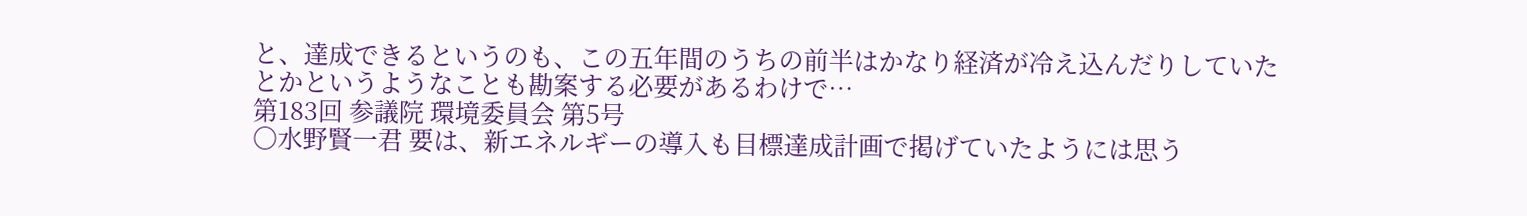と、達成できるというのも、この五年間のうちの前半はかなり経済が冷え込んだりしていたとかというようなことも勘案する必要があるわけで…
第183回 参議院 環境委員会 第5号
○水野賢一君 要は、新エネルギーの導入も目標達成計画で掲げていたようには思う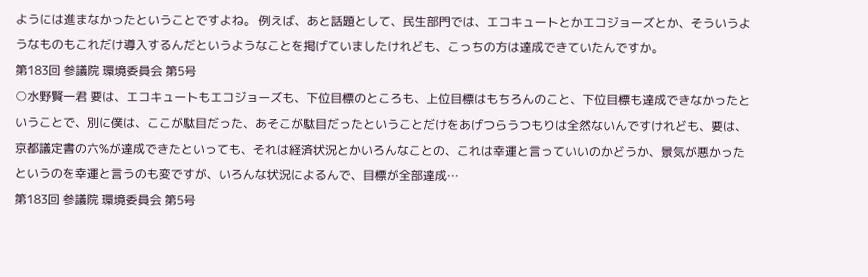ようには進まなかったということですよね。 例えば、あと話題として、民生部門では、エコキュートとかエコジョーズとか、そういうようなものもこれだけ導入するんだというようなことを掲げていましたけれども、こっちの方は達成できていたんですか。
第183回 参議院 環境委員会 第5号
○水野賢一君 要は、エコキュートもエコジョーズも、下位目標のところも、上位目標はもちろんのこと、下位目標も達成できなかったということで、別に僕は、ここが駄目だった、あそこが駄目だったということだけをあげつらうつもりは全然ないんですけれども、要は、京都議定書の六%が達成できたといっても、それは経済状況とかいろんなことの、これは幸運と言っていいのかどうか、景気が悪かったというのを幸運と言うのも変ですが、いろんな状況によるんで、目標が全部達成…
第183回 参議院 環境委員会 第5号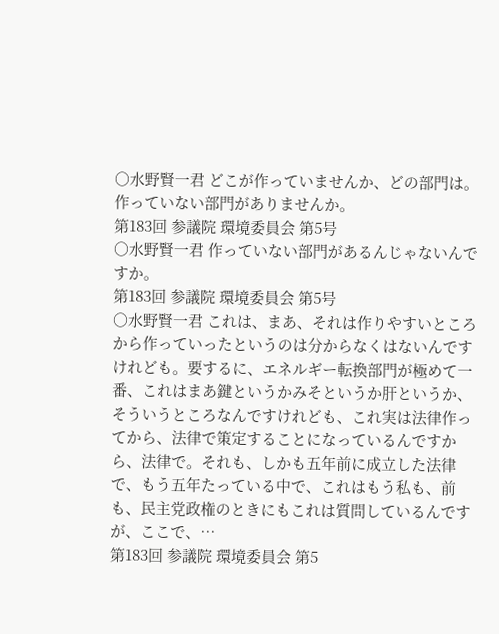○水野賢一君 どこが作っていませんか、どの部門は。作っていない部門がありませんか。
第183回 参議院 環境委員会 第5号
○水野賢一君 作っていない部門があるんじゃないんですか。
第183回 参議院 環境委員会 第5号
○水野賢一君 これは、まあ、それは作りやすいところから作っていったというのは分からなくはないんですけれども。要するに、エネルギー転換部門が極めて一番、これはまあ鍵というかみそというか肝というか、そういうところなんですけれども、これ実は法律作ってから、法律で策定することになっているんですから、法律で。それも、しかも五年前に成立した法律で、もう五年たっている中で、これはもう私も、前も、民主党政権のときにもこれは質問しているんですが、ここで、…
第183回 参議院 環境委員会 第5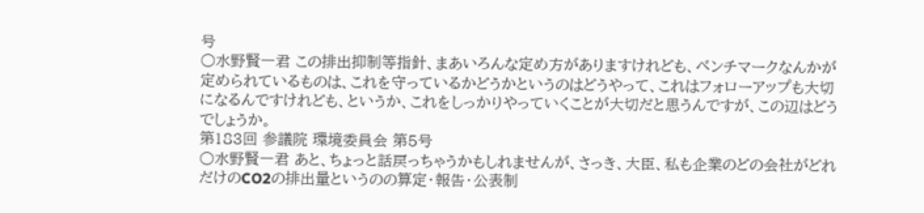号
○水野賢一君 この排出抑制等指針、まあいろんな定め方がありますけれども、ベンチマークなんかが定められているものは、これを守っているかどうかというのはどうやって、これはフォローアップも大切になるんですけれども、というか、これをしっかりやっていくことが大切だと思うんですが、この辺はどうでしょうか。
第183回 参議院 環境委員会 第5号
○水野賢一君 あと、ちょっと話戻っちゃうかもしれませんが、さっき、大臣、私も企業のどの会社がどれだけのCO2の排出量というのの算定・報告・公表制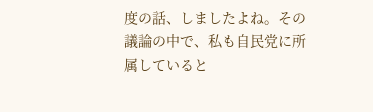度の話、しましたよね。その議論の中で、私も自民党に所属していると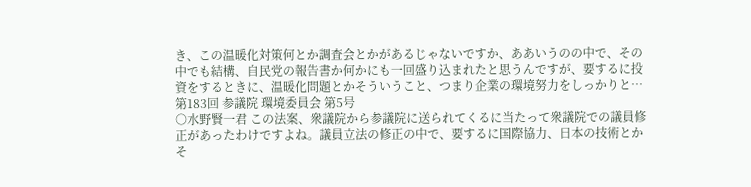き、この温暖化対策何とか調査会とかがあるじゃないですか、ああいうのの中で、その中でも結構、自民党の報告書か何かにも一回盛り込まれたと思うんですが、要するに投資をするときに、温暖化問題とかそういうこと、つまり企業の環境努力をしっかりと…
第183回 参議院 環境委員会 第5号
○水野賢一君 この法案、衆議院から参議院に送られてくるに当たって衆議院での議員修正があったわけですよね。議員立法の修正の中で、要するに国際協力、日本の技術とかそ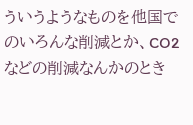ういうようなものを他国でのいろんな削減とか、CO2などの削減なんかのとき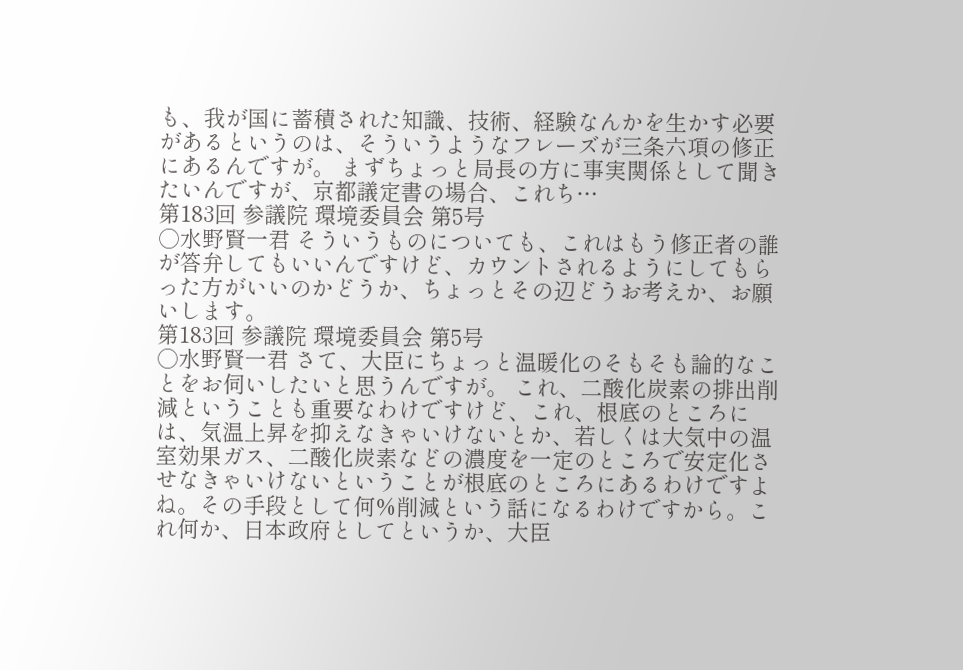も、我が国に蓄積された知識、技術、経験なんかを生かす必要があるというのは、そういうようなフレーズが三条六項の修正にあるんですが。 まずちょっと局長の方に事実関係として聞きたいんですが、京都議定書の場合、これち…
第183回 参議院 環境委員会 第5号
○水野賢一君 そういうものについても、これはもう修正者の誰が答弁してもいいんですけど、カウントされるようにしてもらった方がいいのかどうか、ちょっとその辺どうお考えか、お願いします。
第183回 参議院 環境委員会 第5号
○水野賢一君 さて、大臣にちょっと温暖化のそもそも論的なことをお伺いしたいと思うんですが。 これ、二酸化炭素の排出削減ということも重要なわけですけど、これ、根底のところには、気温上昇を抑えなきゃいけないとか、若しくは大気中の温室効果ガス、二酸化炭素などの濃度を一定のところで安定化させなきゃいけないということが根底のところにあるわけですよね。その手段として何%削減という話になるわけですから。これ何か、日本政府としてというか、大臣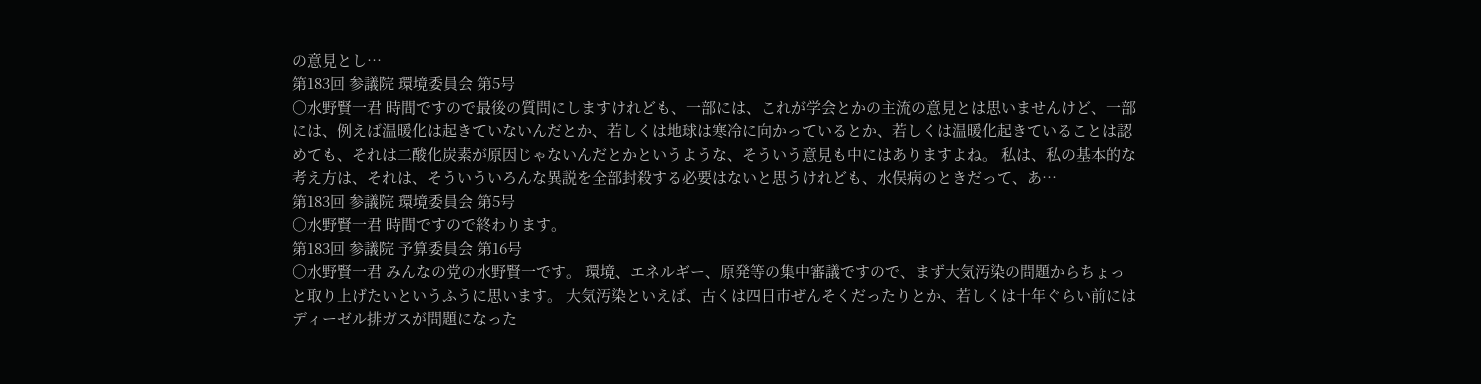の意見とし…
第183回 参議院 環境委員会 第5号
○水野賢一君 時間ですので最後の質問にしますけれども、一部には、これが学会とかの主流の意見とは思いませんけど、一部には、例えば温暖化は起きていないんだとか、若しくは地球は寒冷に向かっているとか、若しくは温暖化起きていることは認めても、それは二酸化炭素が原因じゃないんだとかというような、そういう意見も中にはありますよね。 私は、私の基本的な考え方は、それは、そういういろんな異説を全部封殺する必要はないと思うけれども、水俣病のときだって、あ…
第183回 参議院 環境委員会 第5号
○水野賢一君 時間ですので終わります。
第183回 参議院 予算委員会 第16号
○水野賢一君 みんなの党の水野賢一です。 環境、エネルギー、原発等の集中審議ですので、まず大気汚染の問題からちょっと取り上げたいというふうに思います。 大気汚染といえば、古くは四日市ぜんそくだったりとか、若しくは十年ぐらい前にはディーゼル排ガスが問題になった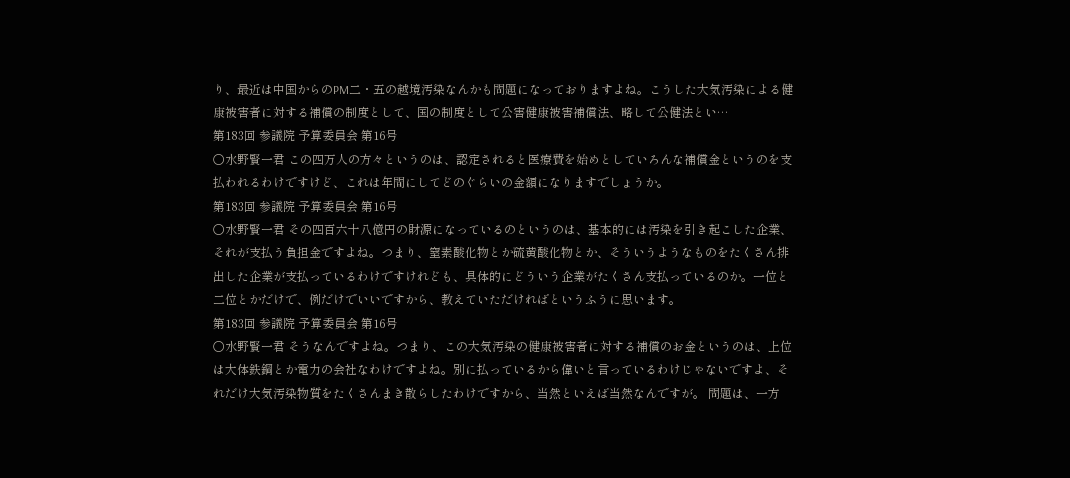り、最近は中国からのPM二・五の越境汚染なんかも問題になっておりますよね。こうした大気汚染による健康被害者に対する補償の制度として、国の制度として公害健康被害補償法、略して公健法とい…
第183回 参議院 予算委員会 第16号
○水野賢一君 この四万人の方々というのは、認定されると医療費を始めとしていろんな補償金というのを支払われるわけですけど、これは年間にしてどのぐらいの金額になりますでしょうか。
第183回 参議院 予算委員会 第16号
○水野賢一君 その四百六十八億円の財源になっているのというのは、基本的には汚染を引き起こした企業、それが支払う負担金ですよね。つまり、窒素酸化物とか硫黄酸化物とか、そういうようなものをたくさん排出した企業が支払っているわけですけれども、具体的にどういう企業がたくさん支払っているのか。一位と二位とかだけで、例だけでいいですから、教えていただければというふうに思います。
第183回 参議院 予算委員会 第16号
○水野賢一君 そうなんですよね。つまり、この大気汚染の健康被害者に対する補償のお金というのは、上位は大体鉄鋼とか電力の会社なわけですよね。別に払っているから偉いと言っているわけじゃないですよ、それだけ大気汚染物質をたくさんまき散らしたわけですから、当然といえば当然なんですが。 問題は、一方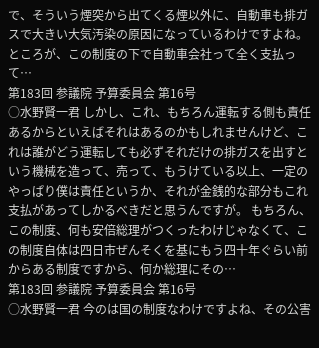で、そういう煙突から出てくる煙以外に、自動車も排ガスで大きい大気汚染の原因になっているわけですよね。ところが、この制度の下で自動車会社って全く支払って…
第183回 参議院 予算委員会 第16号
○水野賢一君 しかし、これ、もちろん運転する側も責任あるからといえばそれはあるのかもしれませんけど、これは誰がどう運転しても必ずそれだけの排ガスを出すという機械を造って、売って、もうけている以上、一定のやっぱり僕は責任というか、それが金銭的な部分もこれ支払があってしかるべきだと思うんですが。 もちろん、この制度、何も安倍総理がつくったわけじゃなくて、この制度自体は四日市ぜんそくを基にもう四十年ぐらい前からある制度ですから、何か総理にその…
第183回 参議院 予算委員会 第16号
○水野賢一君 今のは国の制度なわけですよね、その公害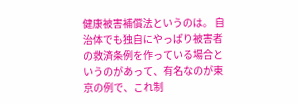健康被害補償法というのは。 自治体でも独自にやっぱり被害者の救済条例を作っている場合というのがあって、有名なのが東京の例で、これ制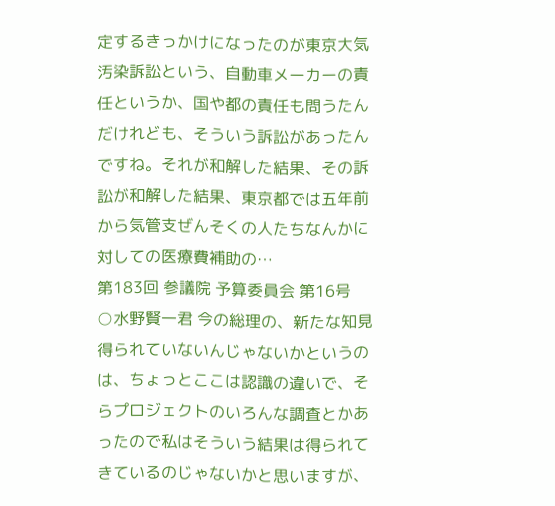定するきっかけになったのが東京大気汚染訴訟という、自動車メーカーの責任というか、国や都の責任も問うたんだけれども、そういう訴訟があったんですね。それが和解した結果、その訴訟が和解した結果、東京都では五年前から気管支ぜんそくの人たちなんかに対しての医療費補助の…
第183回 参議院 予算委員会 第16号
○水野賢一君 今の総理の、新たな知見得られていないんじゃないかというのは、ちょっとここは認識の違いで、そらプロジェクトのいろんな調査とかあったので私はそういう結果は得られてきているのじゃないかと思いますが、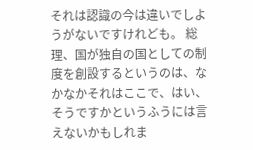それは認識の今は違いでしようがないですけれども。 総理、国が独自の国としての制度を創設するというのは、なかなかそれはここで、はい、そうですかというふうには言えないかもしれま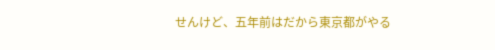せんけど、五年前はだから東京都がやる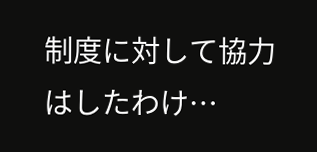制度に対して協力はしたわけ…